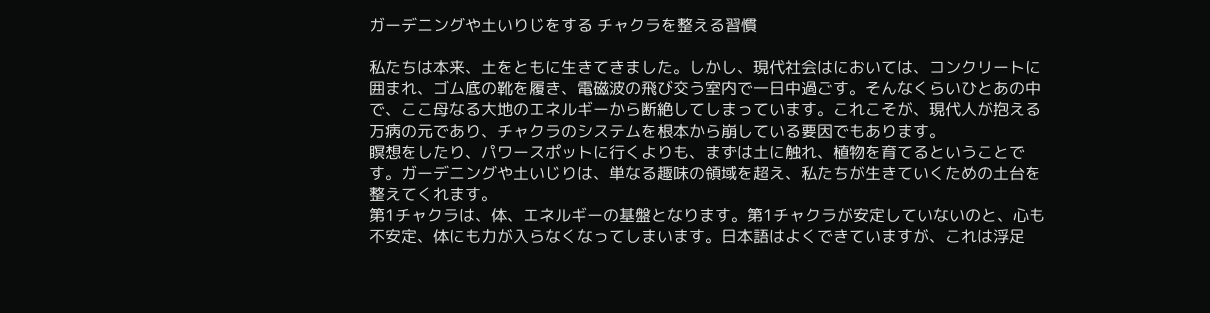ガーデニングや土いりじをする チャクラを整える習慣

私たちは本来、土をともに生きてきました。しかし、現代社会はにおいては、コンクリートに囲まれ、ゴム底の靴を履き、電磁波の飛び交う室内で一日中過ごす。そんなくらいひとあの中で、ここ母なる大地のエネルギーから断絶してしまっています。これこそが、現代人が抱える万病の元であり、チャクラのシステムを根本から崩している要因でもあります。
瞑想をしたり、パワースポットに行くよりも、まずは土に触れ、植物を育てるということです。ガーデニングや土いじりは、単なる趣味の領域を超え、私たちが生きていくための土台を整えてくれます。
第1チャクラは、体、エネルギーの基盤となります。第1チャクラが安定していないのと、心も不安定、体にも力が入らなくなってしまいます。日本語はよくできていますが、これは浮足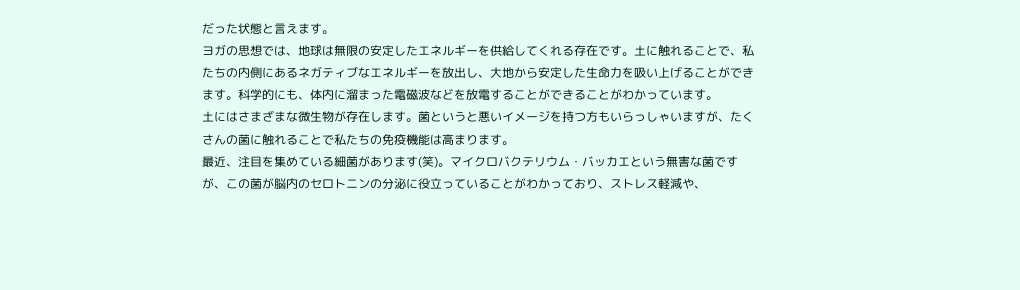だった状態と言えます。
ヨガの思想では、地球は無限の安定したエネルギーを供給してくれる存在です。土に触れることで、私たちの内側にあるネガティブなエネルギーを放出し、大地から安定した生命力を吸い上げることができます。科学的にも、体内に溜まった電磁波などを放電することができることがわかっています。
土にはさまざまな微生物が存在します。菌というと悪いイメージを持つ方もいらっしゃいますが、たくさんの菌に触れることで私たちの免疫機能は高まります。
最近、注目を集めている細菌があります(笑)。マイクロバクテリウム・バッカエという無害な菌ですが、この菌が脳内のセロトニンの分泌に役立っていることがわかっており、ストレス軽減や、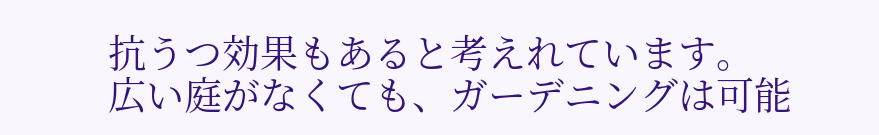抗うつ効果もあると考えれています。
広い庭がなくても、ガーデニングは可能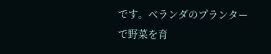です。ベランダのプランターで野菜を育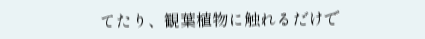てたり、観葉植物に触れるだけで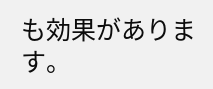も効果があります。